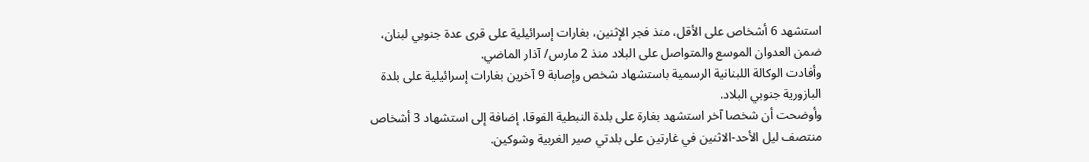استشهد 6 أشخاص على الأقل، منذ فجر الإثنين، بغارات إسرائيلية على قرى عدة جنوبي لبنان، ضمن العدوان الموسع والمتواصل على البلاد منذ 2 مارس/ آذار الماضي.
وأفادت الوكالة اللبنانية الرسمية باستشهاد شخص وإصابة 9 آخرين بغارات إسرائيلية على بلدة البازورية جنوبي البلاد.
وأوضحت أن شخصا آخر استشهد بغارة على بلدة النبطية الفوقا، إضافة إلى استشهاد 3 أشخاص منتصف ليل الأحد-الاثنين في غارتين على بلدتي صير الغربية وشوكين.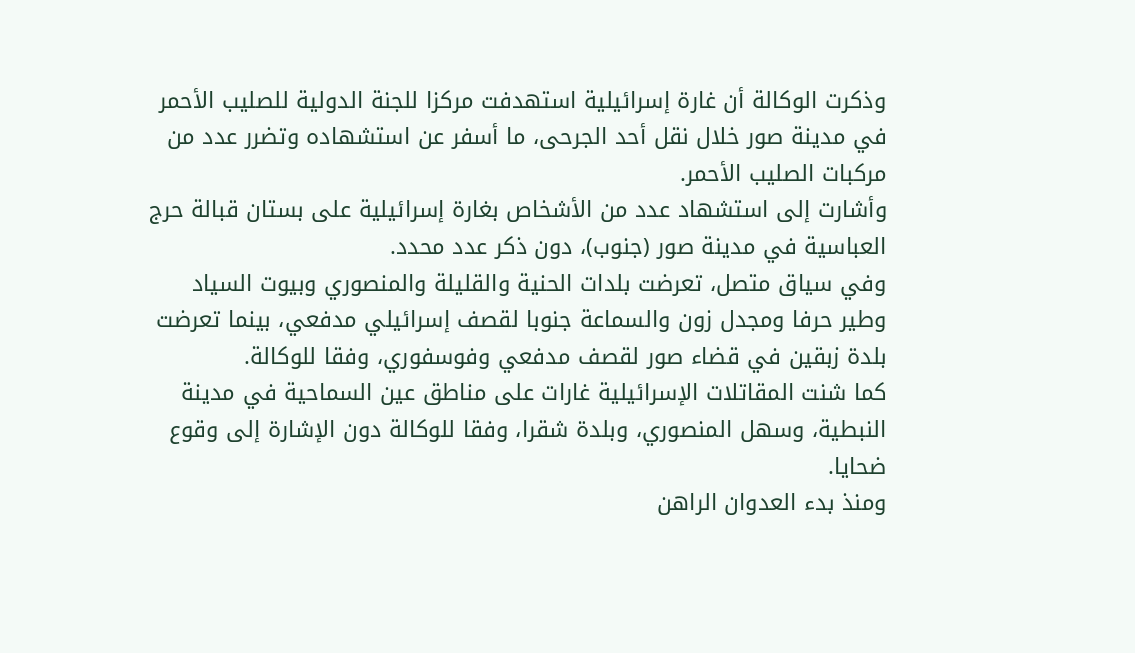وذكرت الوكالة أن غارة إسرائيلية استهدفت مركزا للجنة الدولية للصليب الأحمر في مدينة صور خلال نقل أحد الجرحى، ما أسفر عن استشهاده وتضرر عدد من مركبات الصليب الأحمر.
وأشارت إلى استشهاد عدد من الأشخاص بغارة إسرائيلية على بستان قبالة حرج العباسية في مدينة صور (جنوب)، دون ذكر عدد محدد.
وفي سياق متصل، تعرضت بلدات الحنية والقليلة والمنصوري وبيوت السياد وطير حرفا ومجدل زون والسماعة جنوبا لقصف إسرائيلي مدفعي، بينما تعرضت بلدة زبقين في قضاء صور لقصف مدفعي وفوسفوري، وفقا للوكالة.
كما شنت المقاتلات الإسرائيلية غارات على مناطق عين السماحية في مدينة النبطية، وسهل المنصوري، وبلدة شقرا، وفقا للوكالة دون الإشارة إلى وقوع ضحايا.
ومنذ بدء العدوان الراهن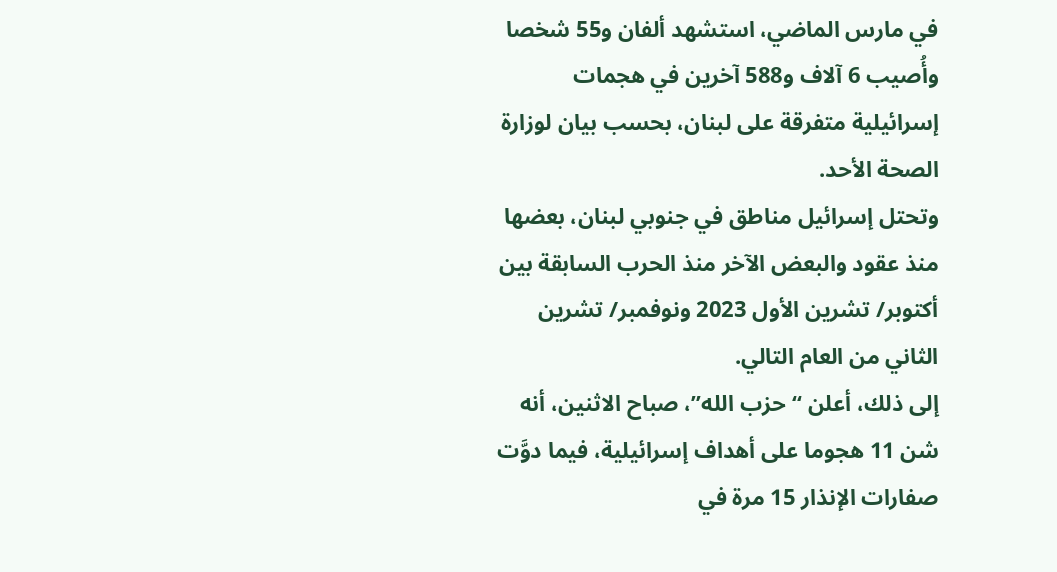في مارس الماضي، استشهد ألفان و55 شخصا وأُصيب 6 آلاف و588 آخرين في هجمات إسرائيلية متفرقة على لبنان، بحسب بيان لوزارة الصحة الأحد.
وتحتل إسرائيل مناطق في جنوبي لبنان، بعضها منذ عقود والبعض الآخر منذ الحرب السابقة بين أكتوبر/ تشرين الأول 2023 ونوفمبر/ تشرين الثاني من العام التالي.
إلى ذلك، أعلن “حزب الله”، صباح الاثنين، أنه شن 11 هجوما على أهداف إسرائيلية، فيما دوَّت صفارات الإنذار 15 مرة في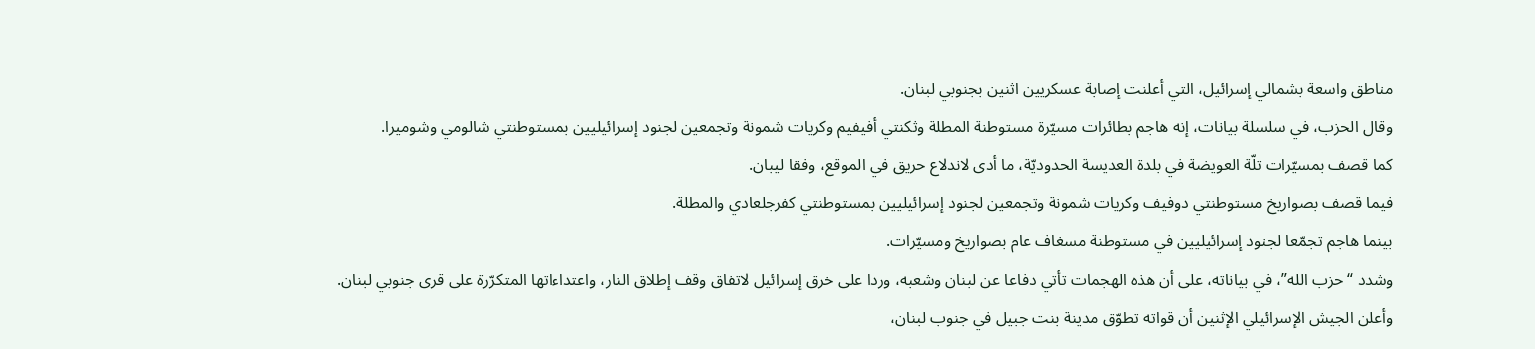مناطق واسعة بشمالي إسرائيل، التي أعلنت إصابة عسكريين اثنين بجنوبي لبنان.
وقال الحزب، في سلسلة بيانات، إنه هاجم بطائرات مسيّرة مستوطنة المطلة وثكنتي أفيفيم وكريات شمونة وتجمعين لجنود إسرائيليين بمستوطنتي شالومي وشوميرا.
كما قصف بمسيّرات تلّة العويضة في بلدة العديسة الحدوديّة، ما أدى لاندلاع حريق في الموقع، وفقا ليبان.
فيما قصف بصواريخ مستوطنتي دوفيف وكريات شمونة وتجمعين لجنود إسرائيليين بمستوطنتي كفرجلعادي والمطلة.
بينما هاجم تجمّعا لجنود إسرائيليين في مستوطنة مسغاف عام بصواريخ ومسيّرات.
وشدد “حزب الله”، في بياناته، على أن هذه الهجمات تأتي دفاعا عن لبنان وشعبه، وردا على خرق إسرائيل لاتفاق وقف إطلاق النار، واعتداءاتها المتكرّرة على قرى جنوبي لبنان.
وأعلن الجيش الإسرائيلي الإثنين أن قواته تطوّق مدينة بنت جبيل في جنوب لبنان،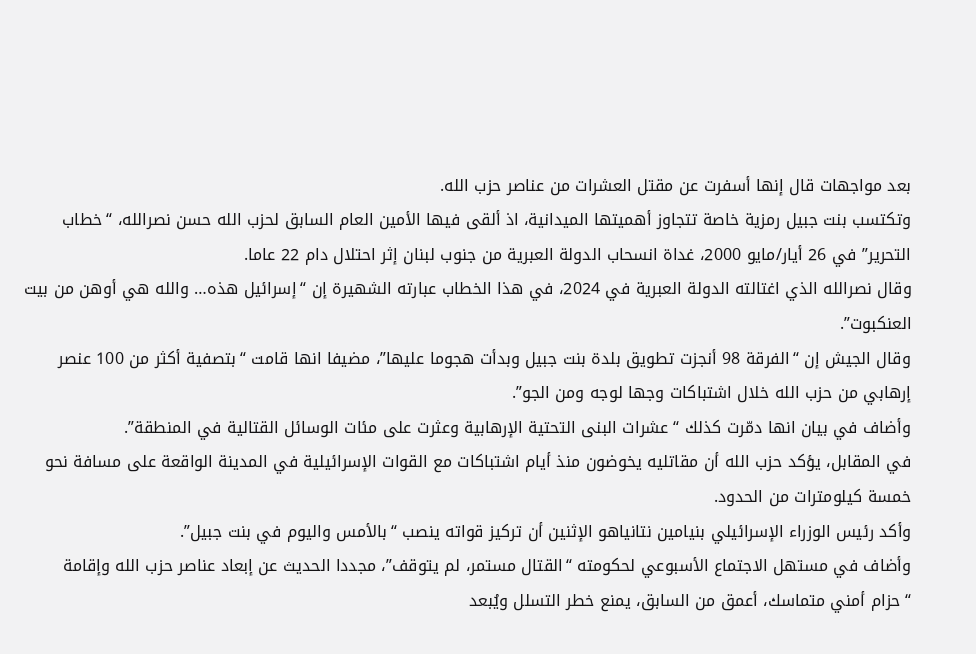بعد مواجهات قال إنها أسفرت عن مقتل العشرات من عناصر حزب الله.
وتكتسب بنت جبيل رمزية خاصة تتجاوز أهميتها الميدانية، اذ ألقى فيها الأمين العام السابق لحزب الله حسن نصرالله، “خطاب التحرير” في 26 أيار/مايو 2000، غداة انسحاب الدولة العبرية من جنوب لبنان إثر احتلال دام 22 عاما.
وقال نصرالله الذي اغتالته الدولة العبرية في 2024، في هذا الخطاب عبارته الشهيرة إن “إسرائيل هذه… والله هي أوهن من بيت العنكبوت”.
وقال الجيش إن “الفرقة 98 أنجزت تطويق بلدة بنت جبيل وبدأت هجوما عليها”، مضيفا انها قامت “بتصفية أكثر من 100 عنصر إرهابي من حزب الله خلال اشتباكات وجها لوجه ومن الجو”.
وأضاف في بيان انها دمّرت كذلك “عشرات البنى التحتية الإرهابية وعثرت على مئات الوسائل القتالية في المنطقة”.
في المقابل، يؤكد حزب الله أن مقاتليه يخوضون منذ أيام اشتباكات مع القوات الإسرائيلية في المدينة الواقعة على مسافة نحو خمسة كيلومترات من الحدود.
وأكد رئيس الوزراء الإسرائيلي بنيامين نتانياهو الإثنين أن تركيز قواته ينصب “بالأمس واليوم في بنت جبيل”.
وأضاف في مستهل الاجتماع الأسبوعي لحكومته “القتال مستمر، لم يتوقف”، مجددا الحديث عن إبعاد عناصر حزب الله وإقامة “حزام أمني متماسك، أعمق من السابق، يمنع خطر التسلل ويُبعد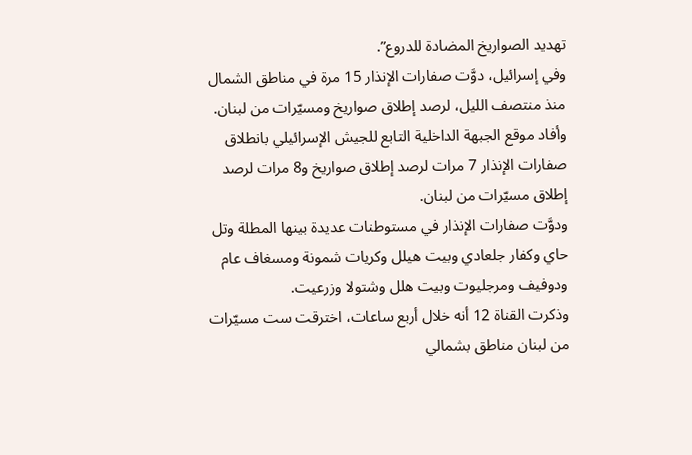تهديد الصواريخ المضادة للدروع”.
وفي إسرائيل، دوَّت صفارات الإنذار 15 مرة في مناطق الشمال منذ منتصف الليل، لرصد إطلاق صواريخ ومسيّرات من لبنان.
وأفاد موقع الجبهة الداخلية التابع للجيش الإسرائيلي بانطلاق صفارات الإنذار 7 مرات لرصد إطلاق صواريخ و8 مرات لرصد إطلاق مسيّرات من لبنان.
ودوَّت صفارات الإنذار في مستوطنات عديدة بينها المطلة وتل حاي وكفار جلعادي وبيت هيلل وكريات شمونة ومسغاف عام ودوفيف ومرجليوت وبيت هلل وشتولا وزرعيت.
وذكرت القناة 12 أنه خلال أربع ساعات، اخترقت ست مسيّرات من لبنان مناطق بشمالي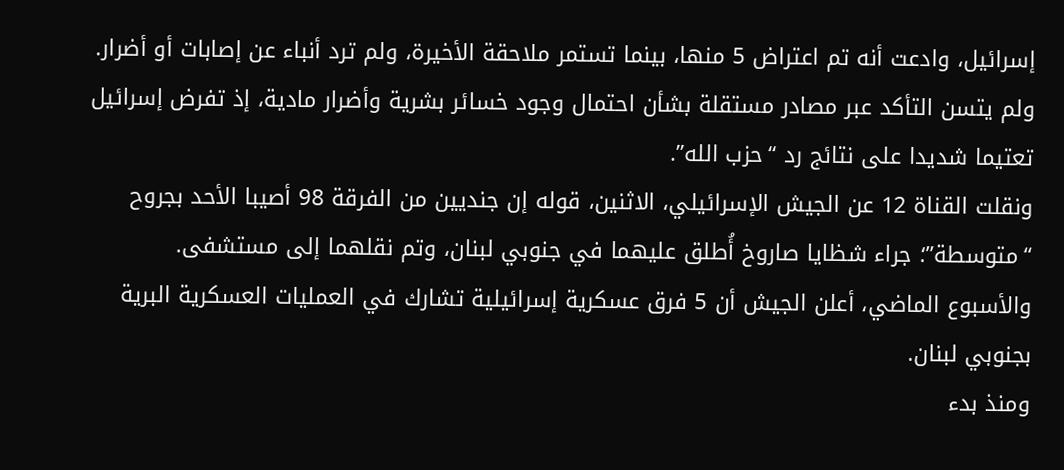إسرائيل، وادعت أنه تم اعتراض 5 منها، بينما تستمر ملاحقة الأخيرة، ولم ترد أنباء عن إصابات أو أضرار.
ولم يتسن التأكد عبر مصادر مستقلة بشأن احتمال وجود خسائر بشرية وأضرار مادية، إذ تفرض إسرائيل تعتيما شديدا على نتائج رد “حزب الله”.
ونقلت القناة 12 عن الجيش الإسرائيلي، الاثنين، قوله إن جنديين من الفرقة 98 أصيبا الأحد بجروح “متوسطة”؛ جراء شظايا صاروخ أُطلق عليهما في جنوبي لبنان، وتم نقلهما إلى مستشفى.
والأسبوع الماضي، أعلن الجيش أن 5 فرق عسكرية إسرائيلية تشارك في العمليات العسكرية البرية بجنوبي لبنان.
ومنذ بدء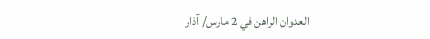العدوان الراهن في 2 مارس/ آذار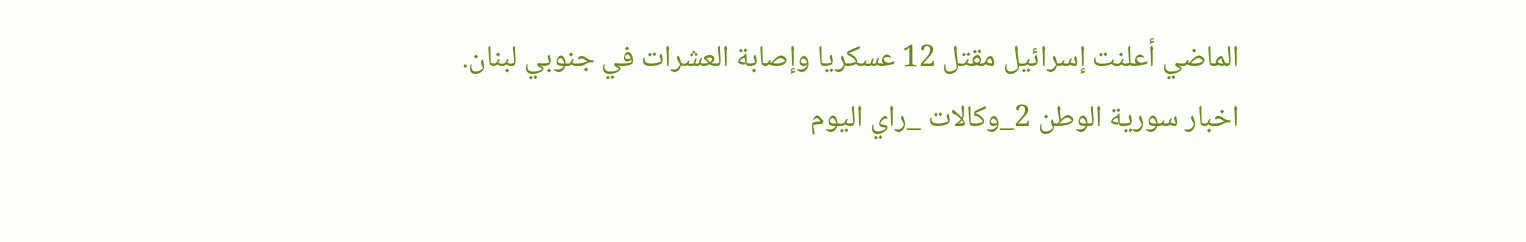الماضي أعلنت إسرائيل مقتل 12 عسكريا وإصابة العشرات في جنوبي لبنان.
اخبار سورية الوطن 2_وكالات _راي اليوم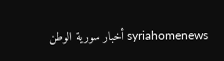syriahomenews أخبار سورية الوطن